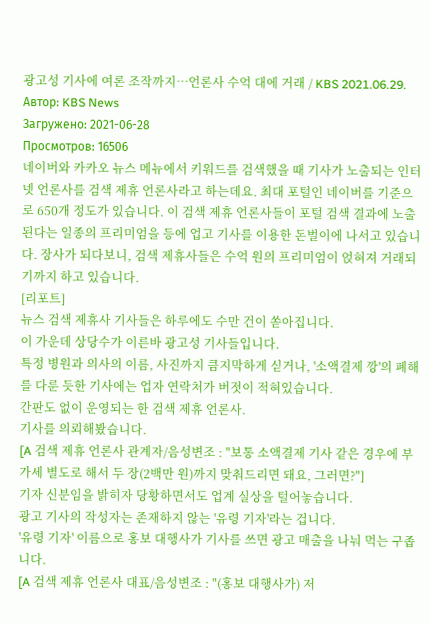광고성 기사에 여론 조작까지…언론사 수억 대에 거래 / KBS 2021.06.29.
Автор: KBS News
Загружено: 2021-06-28
Просмотров: 16506
네이버와 카카오 뉴스 메뉴에서 키워드를 검색했을 때 기사가 노출되는 인터넷 언론사를 검색 제휴 언론사라고 하는데요. 최대 포털인 네이버를 기준으로 650개 정도가 있습니다. 이 검색 제휴 언론사들이 포털 검색 결과에 노출된다는 일종의 프리미엄을 등에 업고 기사를 이용한 돈벌이에 나서고 있습니다. 장사가 되다보니, 검색 제휴사들은 수억 원의 프리미엄이 얹혀져 거래되기까지 하고 있습니다.
[리포트]
뉴스 검색 제휴사 기사들은 하루에도 수만 건이 쏟아집니다.
이 가운데 상당수가 이른바 광고성 기사들입니다.
특정 병원과 의사의 이름, 사진까지 큼지막하게 싣거나, '소액결제 깡'의 폐해를 다룬 듯한 기사에는 업자 연락처가 버젓이 적혀있습니다.
간판도 없이 운영되는 한 검색 제휴 언론사.
기사를 의뢰해봤습니다.
[A 검색 제휴 언론사 관계자/음성변조 : "보통 소액결제 기사 같은 경우에 부가세 별도로 해서 두 장(2백만 원)까지 맞춰드리면 돼요, 그러면?"]
기자 신분임을 밝히자 당황하면서도 업계 실상을 털어놓습니다.
광고 기사의 작성자는 존재하지 않는 '유령 기자'라는 겁니다.
'유령 기자' 이름으로 홍보 대행사가 기사를 쓰면 광고 매출을 나눠 먹는 구좁니다.
[A 검색 제휴 언론사 대표/음성변조 : "(홍보 대행사가) 저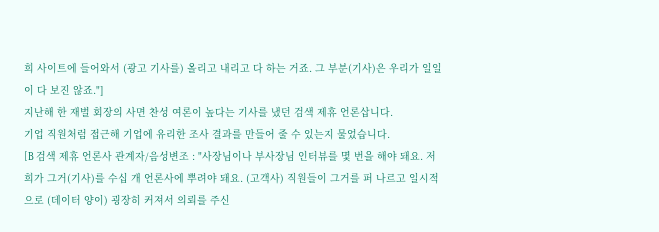희 사이트에 들어와서 (광고 기사를) 올리고 내리고 다 하는 거죠. 그 부분(기사)은 우리가 일일이 다 보진 않죠."]
지난해 한 재벌 회장의 사면 찬성 여론이 높다는 기사를 냈던 검색 제휴 언론삽니다.
기업 직원처럼 접근해 기업에 유리한 조사 결과를 만들어 줄 수 있는지 물었습니다.
[B 검색 제휴 언론사 관계자/음성변조 : "사장님이나 부사장님 인터뷰를 몇 번을 해야 돼요. 저희가 그거(기사)를 수십 개 언론사에 뿌려야 돼요. (고객사) 직원들이 그거를 퍼 나르고 일시적으로 (데이터 양이) 굉장히 커져서 의뢰를 주신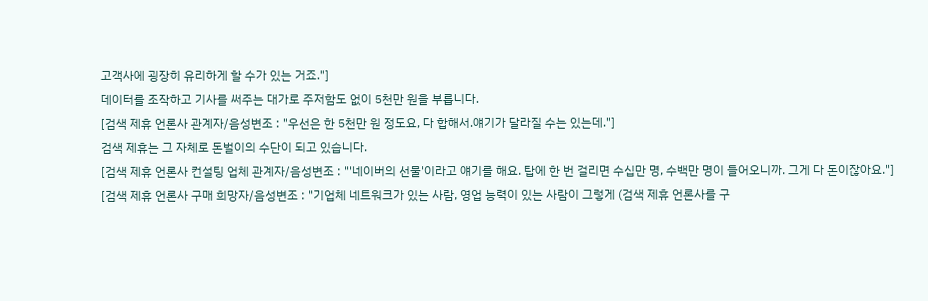고객사에 굉장히 유리하게 할 수가 있는 거죠."]
데이터를 조작하고 기사를 써주는 대가로 주저함도 없이 5천만 원을 부릅니다.
[검색 제휴 언론사 관계자/음성변조 : "우선은 한 5천만 원 정도요, 다 합해서.얘기가 달라질 수는 있는데."]
검색 제휴는 그 자체로 돈벌이의 수단이 되고 있습니다.
[검색 제휴 언론사 컨설팅 업체 관계자/음성변조 : "'네이버의 선물'이라고 얘기를 해요. 탑에 한 번 걸리면 수십만 명, 수백만 명이 들어오니까. 그게 다 돈이잖아요."]
[검색 제휴 언론사 구매 희망자/음성변조 : "기업체 네트워크가 있는 사람, 영업 능력이 있는 사람이 그렇게 (검색 제휴 언론사를 구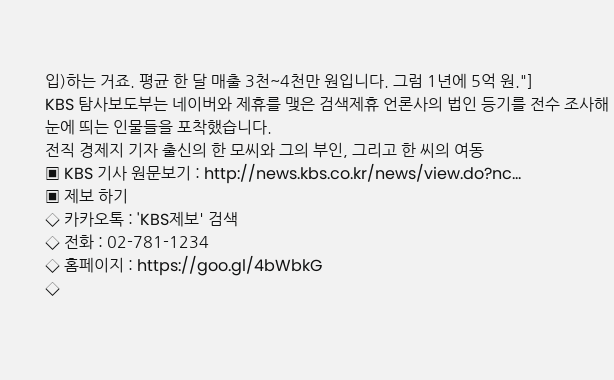입)하는 거죠. 평균 한 달 매출 3천~4천만 원입니다. 그럼 1년에 5억 원."]
KBS 탐사보도부는 네이버와 제휴를 맺은 검색제휴 언론사의 법인 등기를 전수 조사해 눈에 띄는 인물들을 포착했습니다.
전직 경제지 기자 출신의 한 모씨와 그의 부인, 그리고 한 씨의 여동
▣ KBS 기사 원문보기 : http://news.kbs.co.kr/news/view.do?nc...
▣ 제보 하기
◇ 카카오톡 : 'KBS제보' 검색
◇ 전화 : 02-781-1234
◇ 홈페이지 : https://goo.gl/4bWbkG
◇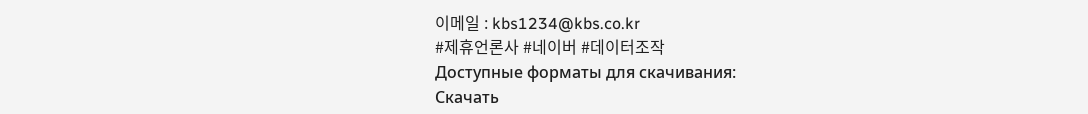이메일 : kbs1234@kbs.co.kr
#제휴언론사 #네이버 #데이터조작
Доступные форматы для скачивания:
Скачать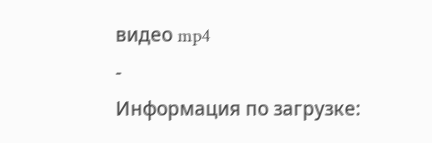видео mp4
-
Информация по загрузке: